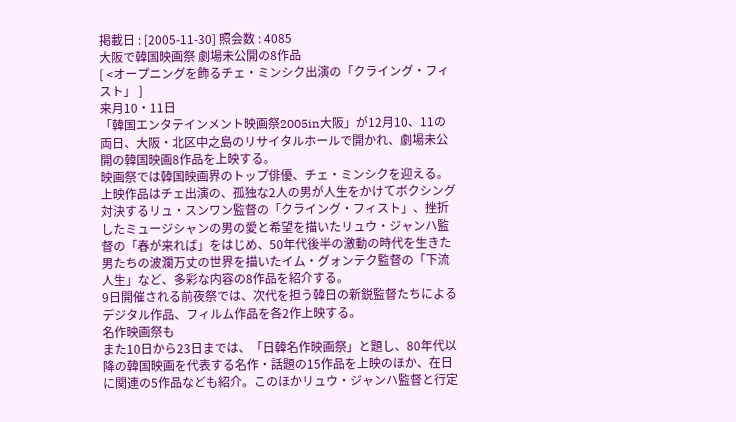掲載日 : [2005-11-30] 照会数 : 4085
大阪で韓国映画祭 劇場未公開の8作品
[ <オープニングを飾るチェ・ミンシク出演の「クライング・フィスト」 ]
来月10・11日
「韓国エンタテインメント映画祭2005in大阪」が12月10、11の両日、大阪・北区中之島のリサイタルホールで開かれ、劇場未公開の韓国映画8作品を上映する。
映画祭では韓国映画界のトップ俳優、チェ・ミンシクを迎える。
上映作品はチェ出演の、孤独な2人の男が人生をかけてボクシング対決するリュ・スンワン監督の「クライング・フィスト」、挫折したミュージシャンの男の愛と希望を描いたリュウ・ジャンハ監督の「春が来れば」をはじめ、50年代後半の激動の時代を生きた男たちの波瀾万丈の世界を描いたイム・グォンテク監督の「下流人生」など、多彩な内容の8作品を紹介する。
9日開催される前夜祭では、次代を担う韓日の新鋭監督たちによるデジタル作品、フィルム作品を各2作上映する。
名作映画祭も
また10日から23日までは、「日韓名作映画祭」と題し、80年代以降の韓国映画を代表する名作・話題の15作品を上映のほか、在日に関連の5作品なども紹介。このほかリュウ・ジャンハ監督と行定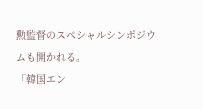勲監督のスペシャルシンポジウムも開かれる。
「韓国エン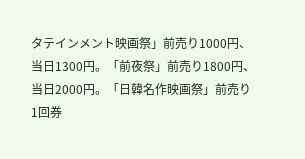タテインメント映画祭」前売り1000円、当日1300円。「前夜祭」前売り1800円、当日2000円。「日韓名作映画祭」前売り1回券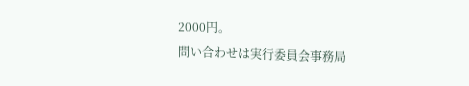2000円。
問い合わせは実行委員会事務局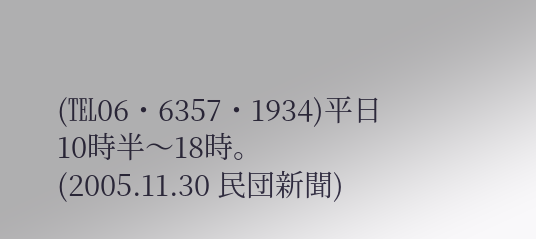(℡06・6357・1934)平日10時半〜18時。
(2005.11.30 民団新聞)